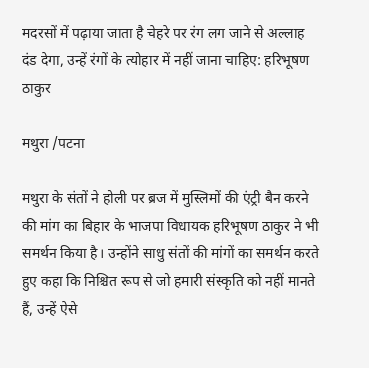मदरसों में पढ़ाया जाता है चेहरे पर रंग लग जाने से अल्लाह दंड देगा, उन्हें रंगों के त्योहार में नहीं जाना चाहिए: हरिभूषण ठाकुर

मथुरा /पटना

मथुरा के संतों ने होली पर ब्रज में मुस्लिमों की एंट्री बैन करने की मांग का बिहार के भाजपा विधायक हरिभूषण ठाकुर ने भी समर्थन किया है। उन्होंने साधु संतों की मांगों का समर्थन करते हुए कहा कि निश्चित रूप से जो हमारी संस्कृति को नहीं मानते हैं, उन्हें ऐसे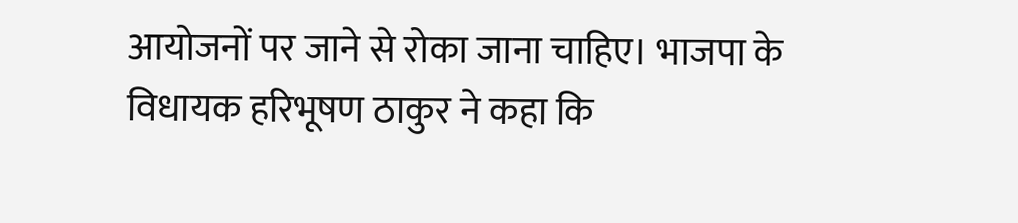आयोजनों पर जाने से रोका जाना चाहिए। भाजपा के विधायक हरिभूषण ठाकुर ने कहा कि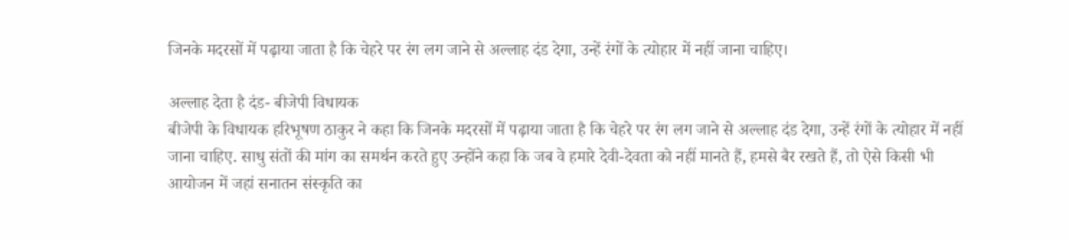जिनके मदरसों में पढ़ाया जाता है कि चेहरे पर रंग लग जाने से अल्लाह दंड देगा, उन्हें रंगों के त्योहार में नहीं जाना चाहिए।

अल्लाह देता है दंड- बीजेपी विधायक
बीजेपी के विधायक हरिभूषण ठाकुर ने कहा कि जिनके मदरसों में पढ़ाया जाता है कि चेहरे पर रंग लग जाने से अल्लाह दंड देगा, उन्हें रंगों के त्योहार में नहीं जाना चाहिए. साधु संतों की मांग का समर्थन करते हुए उन्होंने कहा कि जब वे हमारे देवी-देवता को नहीं मानते हैं, हमसे बैर रखते हैं, तो ऐसे किसी भी आयोजन में जहां सनातन संस्कृति का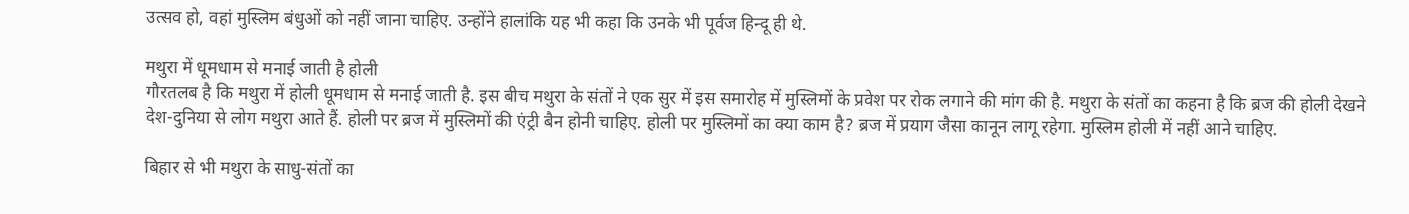उत्सव हो, वहां मुस्लिम बंधुओं को नहीं जाना चाहिए. उन्होंने हालांकि यह भी कहा कि उनके भी पूर्वज हिन्दू ही थे.

मथुरा में धूमधाम से मनाई जाती है होली
गौरतलब है कि मथुरा में होली धूमधाम से मनाई जाती है. इस बीच मथुरा के संतों ने एक सुर में इस समारोह में मुस्लिमों के प्रवेश पर रोक लगाने की मांग की है. मथुरा के संतों का कहना है कि ब्रज की होली देखने देश-दुनिया से लोग मथुरा आते हैं. होली पर ब्रज में मुस्लिमों की एंट्री बैन होनी चाहिए. होली पर मुस्लिमों का क्या काम है? ब्रज में प्रयाग जैसा कानून लागू रहेगा. मुस्लिम होली में नहीं आने चाहिए.

बिहार से भी मथुरा के साधु-संतों का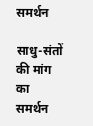समर्थन

साधु-संतों की मांग का समर्थन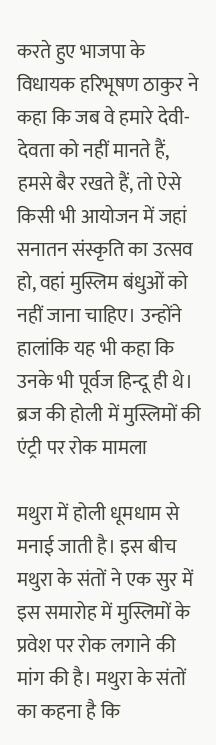करते हुए भाजपा के विधायक हरिभूषण ठाकुर ने कहा कि जब वे हमारे देवी-देवता को नहीं मानते हैं, हमसे बैर रखते हैं, तो ऐसे किसी भी आयोजन में जहां सनातन संस्कृति का उत्सव हो, वहां मुस्लिम बंधुओं को नहीं जाना चाहिए। उन्होंने हालांकि यह भी कहा कि उनके भी पूर्वज हिन्दू ही थे।
ब्रज की होली में मुस्लिमों की एंट्री पर रोक मामला

मथुरा में होली धूमधाम से मनाई जाती है। इस बीच मथुरा के संतों ने एक सुर में इस समारोह में मुस्लिमों के प्रवेश पर रोक लगाने की मांग की है। मथुरा के संतों का कहना है कि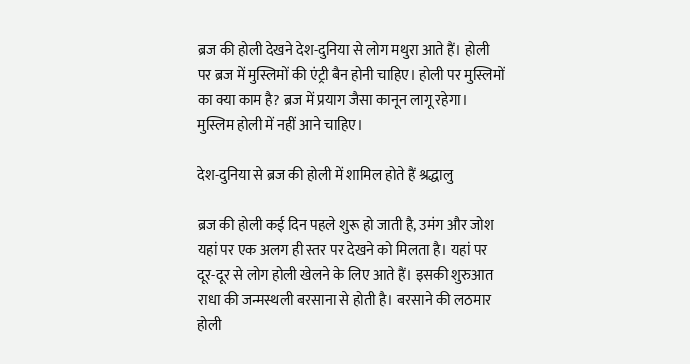ब्रज की होली देखने देश-दुनिया से लोग मथुरा आते हैं। होली पर ब्रज में मुस्लिमों की एंट्री बैन होनी चाहिए। होली पर मुस्लिमों का क्या काम है? ब्रज में प्रयाग जैसा कानून लागू रहेगा। मुस्लिम होली में नहीं आने चाहिए।

देश-दुनिया से ब्रज की होली में शामिल होते हैं श्रद्धालु

ब्रज की होली कई दिन पहले शुरू हो जाती है, उमंग और जोश यहां पर एक अलग ही स्तर पर देखने को मिलता है। यहां पर दूर-दूर से लोग होली खेलने के लिए आते हैं। इसकी शुरुआत राधा की जन्मस्थली बरसाना से होती है। बरसाने की लठमार होली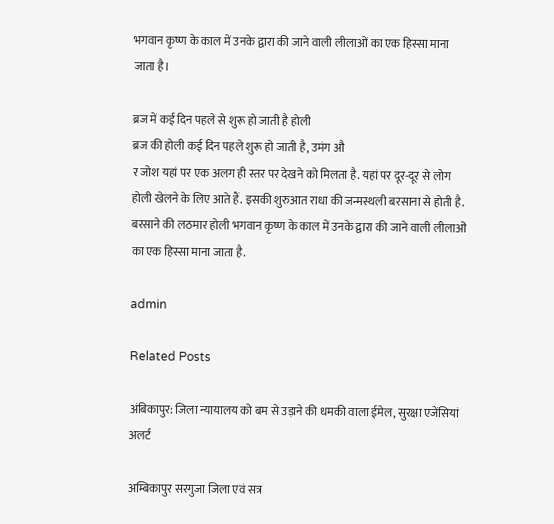भगवान कृष्ण के काल में उनके द्वारा की जाने वाली लीलाओं का एक हिस्सा माना जाता है।

ब्रज में कई दिन पहले से शुरू हो जाती है होली
ब्रज की होली कई दिन पहले शुरू हो जाती है, उमंग औ
र जोश यहां पर एक अलग ही स्तर पर देखने को मिलता है. यहां पर दूर-दूर से लोग होली खेलने के लिए आते हैं. इसकी शुरुआत राधा की जन्मस्थली बरसाना से होती है. बरसाने की लठमार होली भगवान कृष्ण के काल में उनके द्वारा की जाने वाली लीलाओं का एक हिस्सा माना जाता है.

admin

Related Posts

अंबिकापुर: जिला न्यायालय को बम से उड़ाने की धमकी वाला ईमेल, सुरक्षा एजेंसियां अलर्ट

अम्बिकापुर सरगुजा जिला एवं सत्र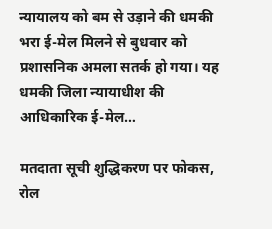न्यायालय को बम से उड़ाने की धमकी भरा ई-मेल मिलने से बुधवार को प्रशासनिक अमला सतर्क हो गया। यह धमकी जिला न्यायाधीश की आधिकारिक ई-मेल…

मतदाता सूची शुद्धिकरण पर फोकस, रोल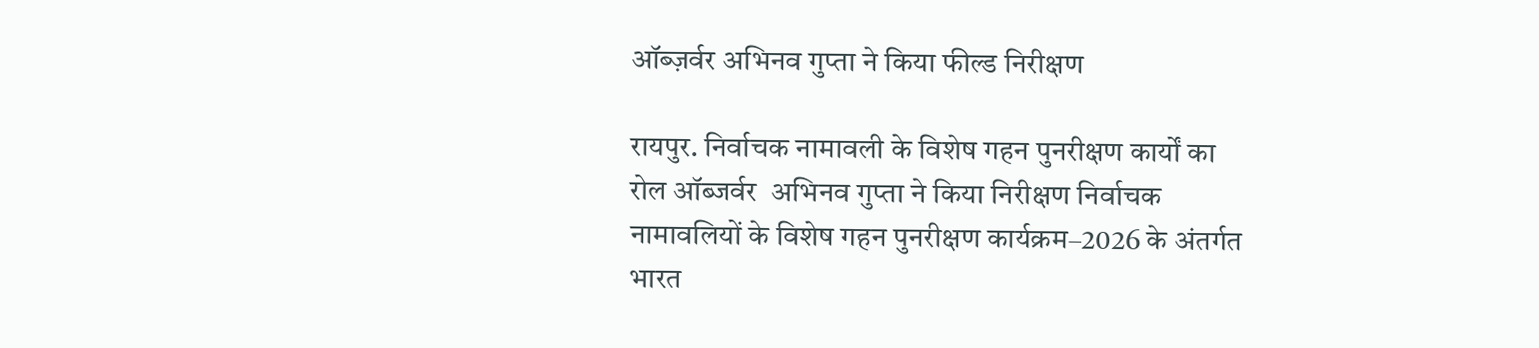ऑब्ज़र्वर अभिनव गुप्ता ने किया फील्ड निरीक्षण

रायपुर. निर्वाचक नामावली के विशेष गहन पुनरीक्षण कार्यों का रोल ऑब्जर्वर  अभिनव गुप्ता ने किया निरीक्षण निर्वाचक नामावलियों के विशेष गहन पुनरीक्षण कार्यक्रम–2026 के अंतर्गत भारत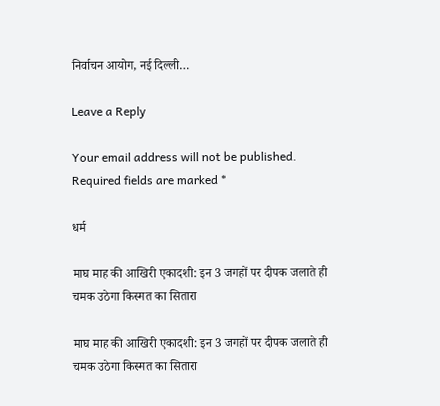निर्वाचन आयोग, नई दिल्ली…

Leave a Reply

Your email address will not be published. Required fields are marked *

धर्म

माघ माह की आखिरी एकादशी: इन 3 जगहों पर दीपक जलाते ही चमक उठेगा किस्मत का सितारा

माघ माह की आखिरी एकादशी: इन 3 जगहों पर दीपक जलाते ही चमक उठेगा किस्मत का सितारा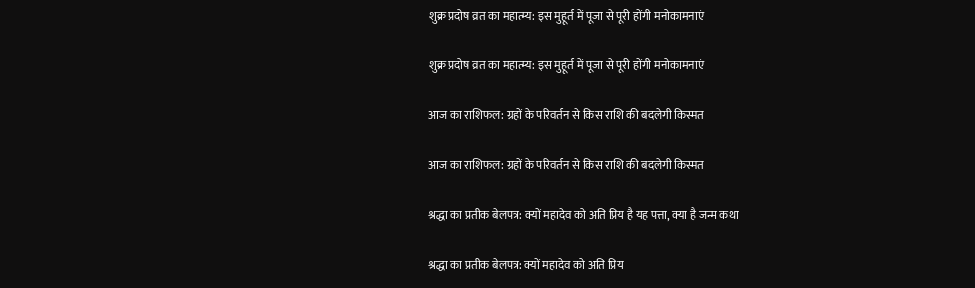शुक्र प्रदोष व्रत का महात्म्य: इस मुहूर्त में पूजा से पूरी होंगी मनोकामनाएं

शुक्र प्रदोष व्रत का महात्म्य: इस मुहूर्त में पूजा से पूरी होंगी मनोकामनाएं

आज का राशिफल: ग्रहों के परिवर्तन से किस राशि की बदलेगी किस्मत

आज का राशिफल: ग्रहों के परिवर्तन से किस राशि की बदलेगी किस्मत

श्रद्धा का प्रतीक बेलपत्र: क्यों महादेव को अति प्रिय है यह पत्ता, क्या है जन्म कथा

श्रद्धा का प्रतीक बेलपत्र: क्यों महादेव को अति प्रिय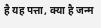है यह पत्ता, क्या है जन्म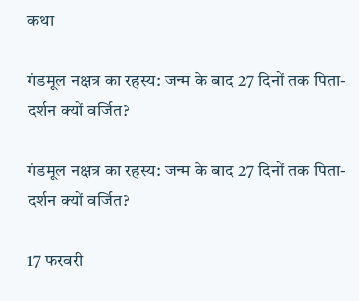कथा

गंडमूल नक्षत्र का रहस्य: जन्म के बाद 27 दिनों तक पिता-दर्शन क्यों वर्जित?

गंडमूल नक्षत्र का रहस्य: जन्म के बाद 27 दिनों तक पिता-दर्शन क्यों वर्जित?

17 फरवरी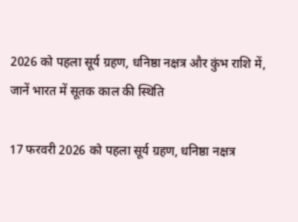2026 को पहला सूर्य ग्रहण, धनिष्ठा नक्षत्र और कुंभ राशि में, जानें भारत में सूतक काल की स्थिति

17 फरवरी 2026 को पहला सूर्य ग्रहण, धनिष्ठा नक्षत्र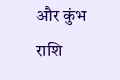और कुंभ राशि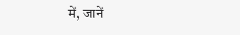में, जानें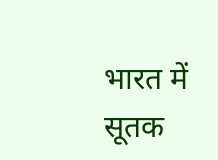भारत में सूतक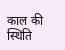काल की स्थिति